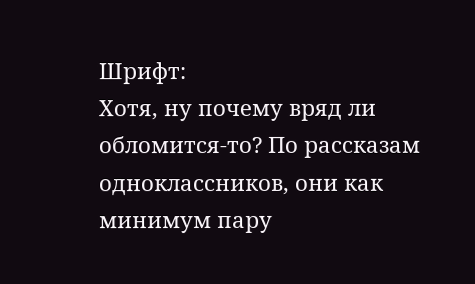Шрифт:
Хотя, ну почему вряд ли обломится-то? По рассказам одноклассников, они как минимум пару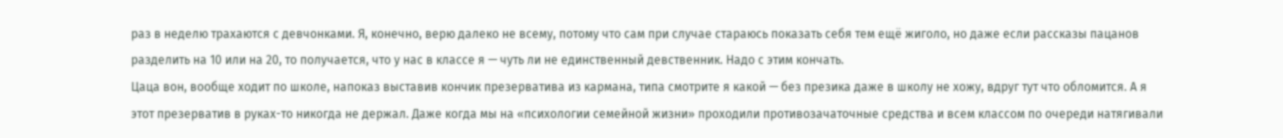раз в неделю трахаются с девчонками. Я, конечно, верю далеко не всему, потому что сам при случае стараюсь показать себя тем ещё жиголо, но даже если рассказы пацанов разделить на 10 или на 20, то получается, что у нас в классе я — чуть ли не единственный девственник. Надо с этим кончать.
Цаца вон, вообще ходит по школе, напоказ выставив кончик презерватива из кармана, типа смотрите я какой — без презика даже в школу не хожу, вдруг тут что обломится. А я этот презерватив в руках-то никогда не держал. Даже когда мы на «психологии семейной жизни» проходили противозачаточные средства и всем классом по очереди натягивали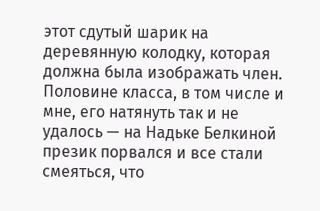этот сдутый шарик на деревянную колодку, которая должна была изображать член. Половине класса, в том числе и мне, его натянуть так и не удалось — на Надьке Белкиной презик порвался и все стали смеяться, что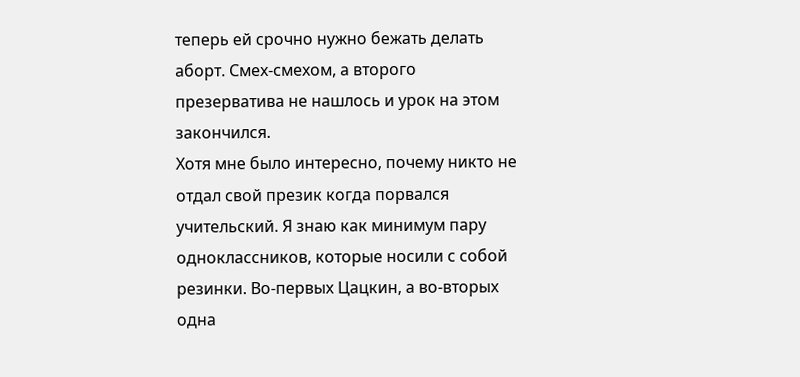теперь ей срочно нужно бежать делать аборт. Смех-смехом, а второго презерватива не нашлось и урок на этом закончился.
Хотя мне было интересно, почему никто не отдал свой презик когда порвался учительский. Я знаю как минимум пару одноклассников, которые носили с собой резинки. Во-первых Цацкин, а во-вторых одна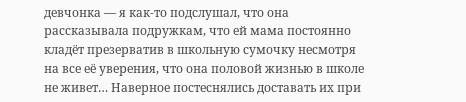девчонка — я как-то подслушал, что она рассказывала подружкам, что ей мама постоянно кладёт презерватив в школьную сумочку несмотря на все её уверения, что она половой жизнью в школе не живет… Наверное постеснялись доставать их при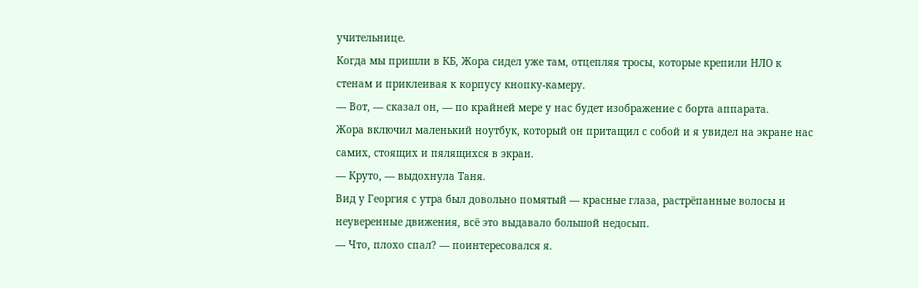учительнице.
Когда мы пришли в КБ, Жора сидел уже там, отцепляя тросы, которые крепили НЛО к стенам и приклеивая к корпусу кнопку-камеру.
— Вот, — сказал он, — по крайней мере у нас будет изображение с борта аппарата.
Жора включил маленький ноутбук, который он притащил с собой и я увидел на экране нас самих, стоящих и пялящихся в экран.
— Круто, — выдохнула Таня.
Вид у Георгия с утра был довольно помятый — красные глаза, растрёпанные волосы и неуверенные движения, всё это выдавало большой недосып.
— Что, плохо спал? — поинтересовался я.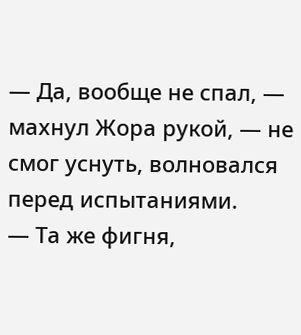— Да, вообще не спал, — махнул Жора рукой, — не смог уснуть, волновался перед испытаниями.
— Та же фигня,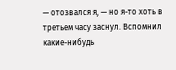— отозвался я, — но я-то хоть в третьем часу заснул. Вспомнил какие-нибудь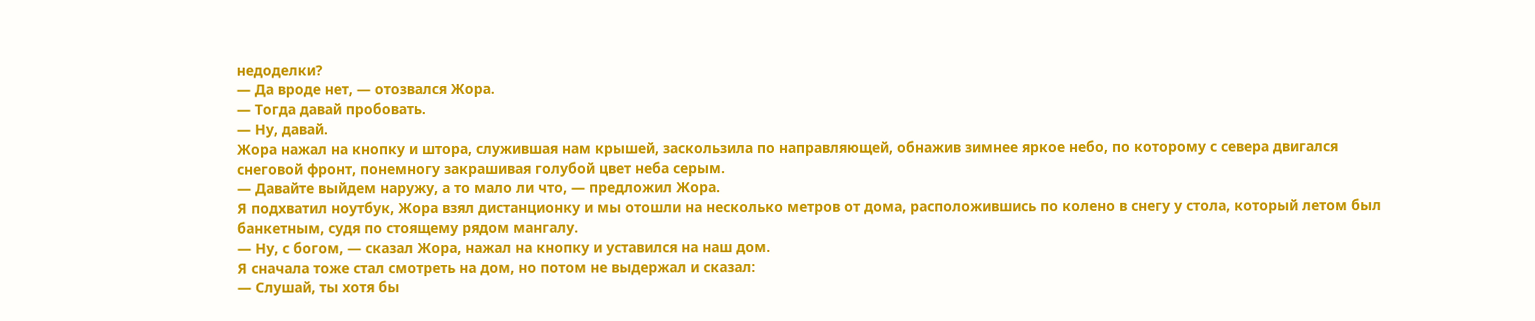недоделки?
— Да вроде нет, — отозвался Жора.
— Тогда давай пробовать.
— Ну, давай.
Жора нажал на кнопку и штора, служившая нам крышей, заскользила по направляющей, обнажив зимнее яркое небо, по которому с севера двигался снеговой фронт, понемногу закрашивая голубой цвет неба серым.
— Давайте выйдем наружу, а то мало ли что, — предложил Жора.
Я подхватил ноутбук, Жора взял дистанционку и мы отошли на несколько метров от дома, расположившись по колено в снегу у стола, который летом был банкетным, судя по стоящему рядом мангалу.
— Ну, с богом, — сказал Жора, нажал на кнопку и уставился на наш дом.
Я сначала тоже стал смотреть на дом, но потом не выдержал и сказал:
— Слушай, ты хотя бы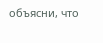объясни, что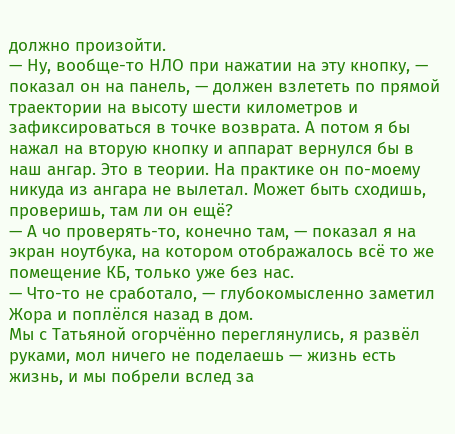должно произойти.
— Ну, вообще-то НЛО при нажатии на эту кнопку, — показал он на панель, — должен взлететь по прямой траектории на высоту шести километров и зафиксироваться в точке возврата. А потом я бы нажал на вторую кнопку и аппарат вернулся бы в наш ангар. Это в теории. На практике он по-моему никуда из ангара не вылетал. Может быть сходишь, проверишь, там ли он ещё?
— А чо проверять-то, конечно там, — показал я на экран ноутбука, на котором отображалось всё то же помещение КБ, только уже без нас.
— Что-то не сработало, — глубокомысленно заметил Жора и поплёлся назад в дом.
Мы с Татьяной огорчённо переглянулись, я развёл руками, мол ничего не поделаешь — жизнь есть жизнь, и мы побрели вслед за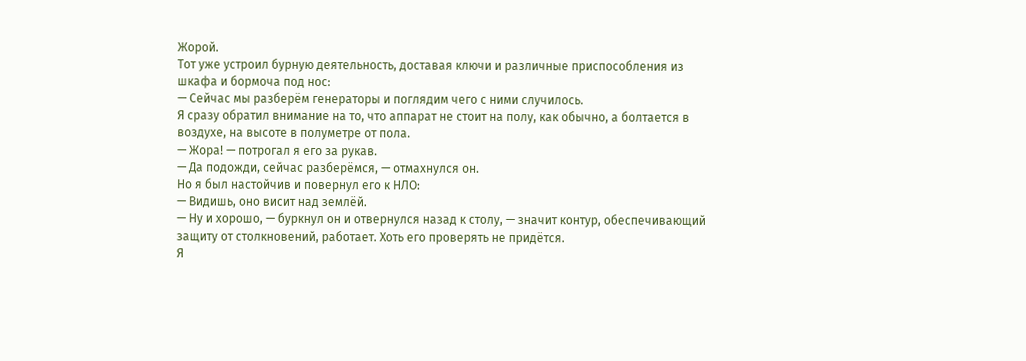Жорой.
Тот уже устроил бурную деятельность, доставая ключи и различные приспособления из шкафа и бормоча под нос:
— Сейчас мы разберём генераторы и поглядим чего с ними случилось.
Я сразу обратил внимание на то, что аппарат не стоит на полу, как обычно, а болтается в воздухе, на высоте в полуметре от пола.
— Жора! — потрогал я его за рукав.
— Да подожди, сейчас разберёмся, — отмахнулся он.
Но я был настойчив и повернул его к НЛО:
— Видишь, оно висит над землёй.
— Ну и хорошо, — буркнул он и отвернулся назад к столу, — значит контур, обеспечивающий защиту от столкновений, работает. Хоть его проверять не придётся.
Я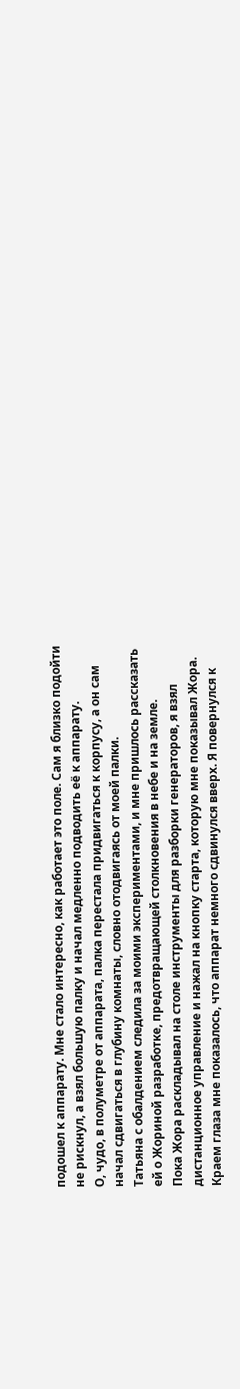подошел к аппарату. Мне стало интересно, как работает это поле. Сам я близко подойти не рискнул, а взял большую палку и начал медленно подводить её к аппарату.
О, чудо, в полуметре от аппарата, палка перестала придвигаться к корпусу, а он сам начал сдвигаться в глубину комнаты, словно отодвигаясь от моей палки.
Татьяна с обалдением следила за моими экспериментами, и мне пришлось рассказать ей о Жориной разработке, предотвращающей столкновения в небе и на земле.
Пока Жора раскладывал на столе инструменты для разборки генераторов, я взял дистанционное управление и нажал на кнопку старта, которую мне показывал Жора. Краем глаза мне показалось, что аппарат немного сдвинулся вверх. Я повернулся к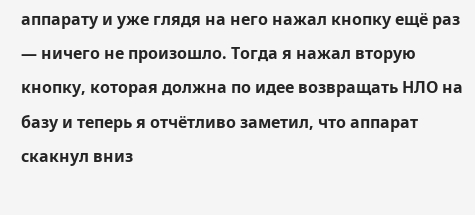аппарату и уже глядя на него нажал кнопку ещё раз — ничего не произошло. Тогда я нажал вторую кнопку, которая должна по идее возвращать НЛО на базу и теперь я отчётливо заметил, что аппарат скакнул вниз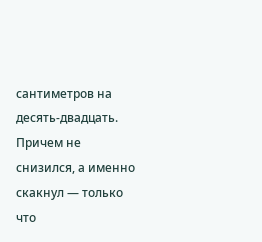сантиметров на десять-двадцать. Причем не снизился, а именно скакнул — только что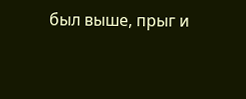был выше, прыг и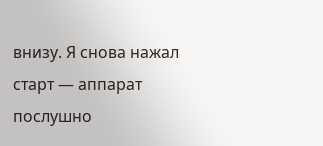внизу. Я снова нажал старт — аппарат послушно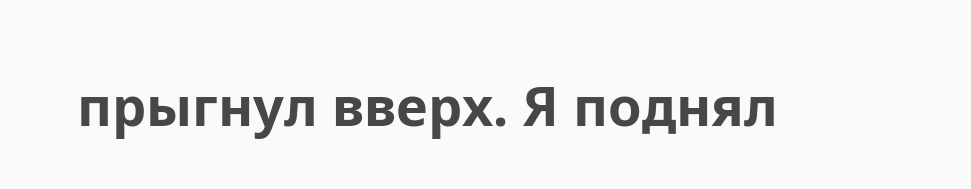прыгнул вверх. Я поднял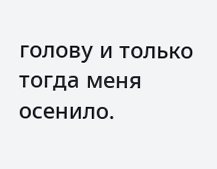голову и только тогда меня осенило.